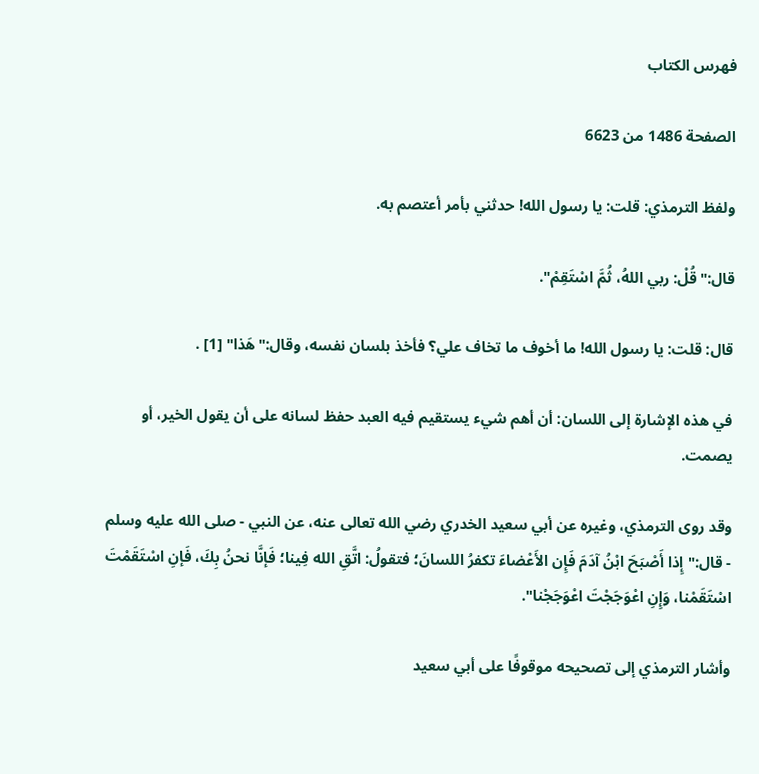فهرس الكتاب

الصفحة 1486 من 6623

ولفظ الترمذي: قلت: يا رسول الله! حدثني بأمر أعتصم به.

قال:"قُلْ: ربي اللهُ، ثُمَّ اسْتَقِمْ".

قال: قلت: يا رسول الله! ما أخوف ما تخاف علي؟ فأخذ بلسان نفسه، وقال:"هَذا" [1] .

في هذه الإشارة إلى اللسان: أن أهم شيء يستقيم فيه العبد حفظ لسانه على أن يقول الخير، أو يصمت.

وقد روى الترمذي، وغيره عن أبي سعيد الخدري رضي الله تعالى عنه، عن النبي - صلى الله عليه وسلم - قال:"إِذا أَصْبَحَ ابْنُ آدَمَ فَإِن الأَعْضاءَ تكفرُ اللسانَ؛ فتقولُ: اتَّقِ الله فِينا؛ فَإنَّا نحنُ بِكَ، فَإنِ اسْتَقَمْتَ اسْتَقَمْنا، وَإِنِ اعْوَجَجْتَ اعْوَجَجْنا".

وأشار الترمذي إلى تصحيحه موقوفًا على أبي سعيد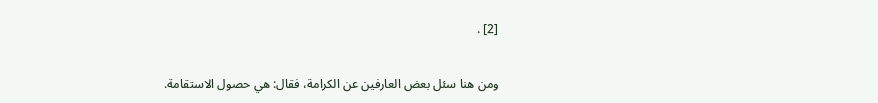[2] .

ومن هنا سئل بعض العارفين عن الكرامة، فقال: هي حصول الاستقامة.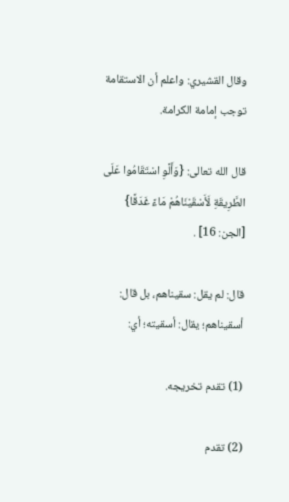وقال القشيري: واعلم أن الاستقامة توجب إمامة الكرامة.

قال الله تعالى: {وَأَلَّوِ اسْتَقَامُوا عَلَى الطَّرِيقَةِ لَأَسْقَيْنَاهُمْ مَاءً غَدَقًا} [الجن: 16] .

قال: لم يقل: سقيناهم، بل قال: أسقيناهم؛ يقال: أسقيته؛ أي:

(1) تقدم تخريجه.

(2) تقدم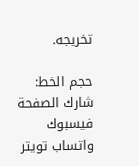تخريجه.

حجم الخط:
شارك الصفحة
فيسبوك واتساب تويتر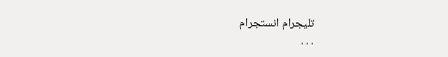تليجرام انستجرام
. . .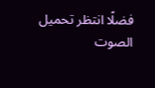فضلًا انتظر تحميل الصوت